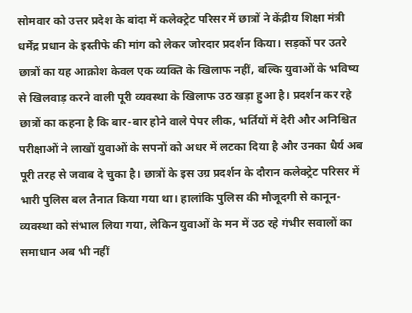सोमवार को उत्तर प्रदेश के बांदा में कलेक्ट्रेट परिसर में छात्रों ने केंद्रीय शिक्षा मंत्री धर्मेंद्र प्रधान के इस्तीफे की मांग को लेकर जोरदार प्रदर्शन किया। सड़कों पर उतरे छात्रों का यह आक्रोश केवल एक व्यक्ति के खिलाफ नहीं, बल्कि युवाओं के भविष्य से खिलवाड़ करने वाली पूरी व्यवस्था के खिलाफ उठ खड़ा हुआ है। प्रदर्शन कर रहे छात्रों का कहना है कि बार-बार होने वाले पेपर लीक, भर्तियों में देरी और अनिश्चित परीक्षाओं ने लाखों युवाओं के सपनों को अधर में लटका दिया है और उनका धैर्य अब पूरी तरह से जवाब दे चुका है। छात्रों के इस उग्र प्रदर्शन के दौरान कलेक्ट्रेट परिसर में भारी पुलिस बल तैनात किया गया था। हालांकि पुलिस की मौजूदगी से कानून-व्यवस्था को संभाल लिया गया, लेकिन युवाओं के मन में उठ रहे गंभीर सवालों का समाधान अब भी नहीं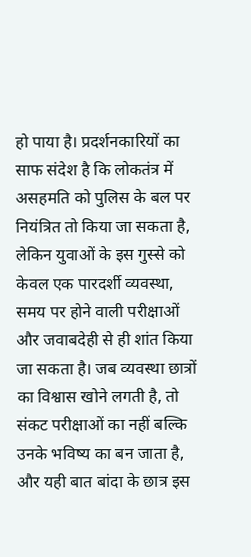हो पाया है। प्रदर्शनकारियों का साफ संदेश है कि लोकतंत्र में असहमति को पुलिस के बल पर नियंत्रित तो किया जा सकता है, लेकिन युवाओं के इस गुस्से को केवल एक पारदर्शी व्यवस्था, समय पर होने वाली परीक्षाओं और जवाबदेही से ही शांत किया जा सकता है। जब व्यवस्था छात्रों का विश्वास खोने लगती है, तो संकट परीक्षाओं का नहीं बल्कि उनके भविष्य का बन जाता है, और यही बात बांदा के छात्र इस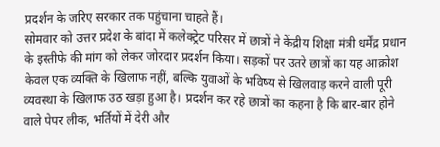प्रदर्शन के जरिए सरकार तक पहुंचाना चाहते हैं।
सोमवार को उत्तर प्रदेश के बांदा में कलेक्ट्रेट परिसर में छात्रों ने केंद्रीय शिक्षा मंत्री धर्मेंद्र प्रधान के इस्तीफे की मांग को लेकर जोरदार प्रदर्शन किया। सड़कों पर उतरे छात्रों का यह आक्रोश केवल एक व्यक्ति के खिलाफ नहीं, बल्कि युवाओं के भविष्य से खिलवाड़ करने वाली पूरी व्यवस्था के खिलाफ उठ खड़ा हुआ है। प्रदर्शन कर रहे छात्रों का कहना है कि बार-बार होने वाले पेपर लीक, भर्तियों में देरी और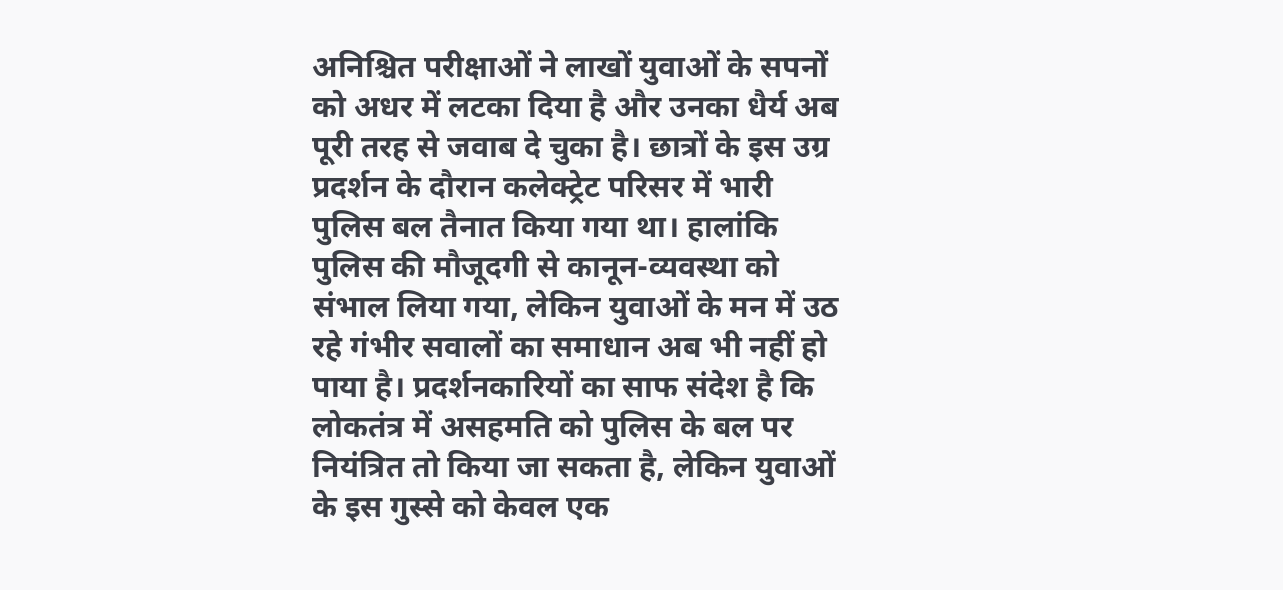अनिश्चित परीक्षाओं ने लाखों युवाओं के सपनों को अधर में लटका दिया है और उनका धैर्य अब पूरी तरह से जवाब दे चुका है। छात्रों के इस उग्र प्रदर्शन के दौरान कलेक्ट्रेट परिसर में भारी पुलिस बल तैनात किया गया था। हालांकि पुलिस की मौजूदगी से कानून-व्यवस्था को संभाल लिया गया, लेकिन युवाओं के मन में उठ रहे गंभीर सवालों का समाधान अब भी नहीं हो पाया है। प्रदर्शनकारियों का साफ संदेश है कि लोकतंत्र में असहमति को पुलिस के बल पर नियंत्रित तो किया जा सकता है, लेकिन युवाओं के इस गुस्से को केवल एक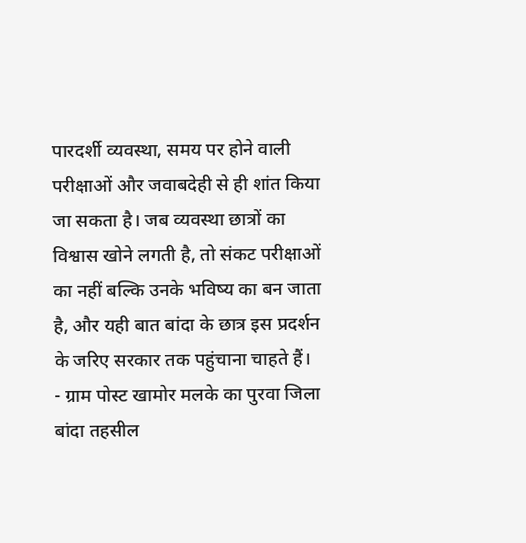पारदर्शी व्यवस्था, समय पर होने वाली परीक्षाओं और जवाबदेही से ही शांत किया जा सकता है। जब व्यवस्था छात्रों का विश्वास खोने लगती है, तो संकट परीक्षाओं का नहीं बल्कि उनके भविष्य का बन जाता है, और यही बात बांदा के छात्र इस प्रदर्शन के जरिए सरकार तक पहुंचाना चाहते हैं।
- ग्राम पोस्ट खामोर मलके का पुरवा जिला बांदा तहसील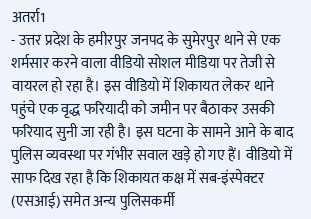अतर्रा1
- उत्तर प्रदेश के हमीरपुर जनपद के सुमेरपुर थाने से एक शर्मसार करने वाला वीडियो सोशल मीडिया पर तेजी से वायरल हो रहा है। इस वीडियो में शिकायत लेकर थाने पहुंचे एक वृद्ध फरियादी को जमीन पर बैठाकर उसकी फरियाद सुनी जा रही है। इस घटना के सामने आने के बाद पुलिस व्यवस्था पर गंभीर सवाल खड़े हो गए हैं। वीडियो में साफ दिख रहा है कि शिकायत कक्ष में सब-इंस्पेक्टर (एसआई) समेत अन्य पुलिसकर्मी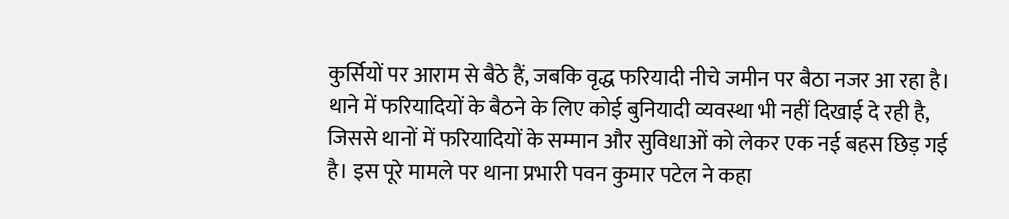कुर्सियों पर आराम से बैठे हैं, जबकि वृद्ध फरियादी नीचे जमीन पर बैठा नजर आ रहा है। थाने में फरियादियों के बैठने के लिए कोई बुनियादी व्यवस्था भी नहीं दिखाई दे रही है, जिससे थानों में फरियादियों के सम्मान और सुविधाओं को लेकर एक नई बहस छिड़ गई है। इस पूरे मामले पर थाना प्रभारी पवन कुमार पटेल ने कहा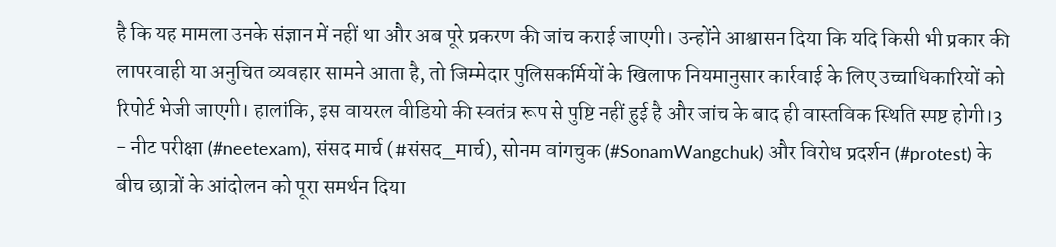है कि यह मामला उनके संज्ञान में नहीं था और अब पूरे प्रकरण की जांच कराई जाएगी। उन्होंने आश्वासन दिया कि यदि किसी भी प्रकार की लापरवाही या अनुचित व्यवहार सामने आता है, तो जिम्मेदार पुलिसकर्मियों के खिलाफ नियमानुसार कार्रवाई के लिए उच्चाधिकारियों को रिपोर्ट भेजी जाएगी। हालांकि, इस वायरल वीडियो की स्वतंत्र रूप से पुष्टि नहीं हुई है और जांच के बाद ही वास्तविक स्थिति स्पष्ट होगी।3
- नीट परीक्षा (#neetexam), संसद मार्च (#संसद_मार्च), सोनम वांगचुक (#SonamWangchuk) और विरोध प्रदर्शन (#protest) के बीच छात्रों के आंदोलन को पूरा समर्थन दिया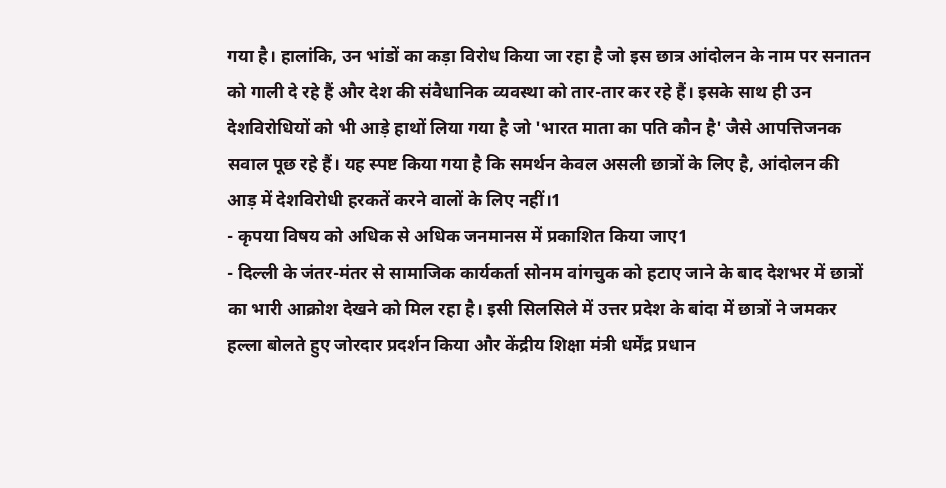गया है। हालांकि, उन भांडों का कड़ा विरोध किया जा रहा है जो इस छात्र आंदोलन के नाम पर सनातन को गाली दे रहे हैं और देश की संवैधानिक व्यवस्था को तार-तार कर रहे हैं। इसके साथ ही उन देशविरोधियों को भी आड़े हाथों लिया गया है जो 'भारत माता का पति कौन है' जैसे आपत्तिजनक सवाल पूछ रहे हैं। यह स्पष्ट किया गया है कि समर्थन केवल असली छात्रों के लिए है, आंदोलन की आड़ में देशविरोधी हरकतें करने वालों के लिए नहीं।1
- कृपया विषय को अधिक से अधिक जनमानस में प्रकाशित किया जाए1
- दिल्ली के जंतर-मंतर से सामाजिक कार्यकर्ता सोनम वांगचुक को हटाए जाने के बाद देशभर में छात्रों का भारी आक्रोश देखने को मिल रहा है। इसी सिलसिले में उत्तर प्रदेश के बांदा में छात्रों ने जमकर हल्ला बोलते हुए जोरदार प्रदर्शन किया और केंद्रीय शिक्षा मंत्री धर्मेंद्र प्रधान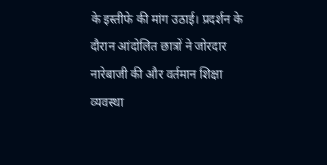के इस्तीफे की मांग उठाई। प्रदर्शन के दौरान आंदोलित छात्रों ने जोरदार नारेबाजी की और वर्तमान शिक्षा व्यवस्था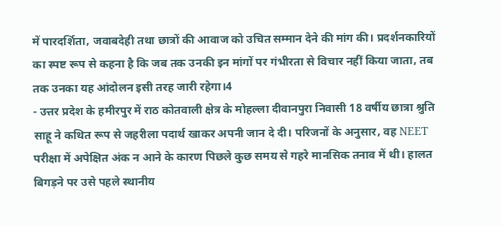में पारदर्शिता, जवाबदेही तथा छात्रों की आवाज को उचित सम्मान देने की मांग की। प्रदर्शनकारियों का स्पष्ट रूप से कहना है कि जब तक उनकी इन मांगों पर गंभीरता से विचार नहीं किया जाता, तब तक उनका यह आंदोलन इसी तरह जारी रहेगा।4
- उत्तर प्रदेश के हमीरपुर में राठ कोतवाली क्षेत्र के मोहल्ला दीवानपुरा निवासी 18 वर्षीय छात्रा श्रुति साहू ने कथित रूप से जहरीला पदार्थ खाकर अपनी जान दे दी। परिजनों के अनुसार, वह NEET परीक्षा में अपेक्षित अंक न आने के कारण पिछले कुछ समय से गहरे मानसिक तनाव में थी। हालत बिगड़ने पर उसे पहले स्थानीय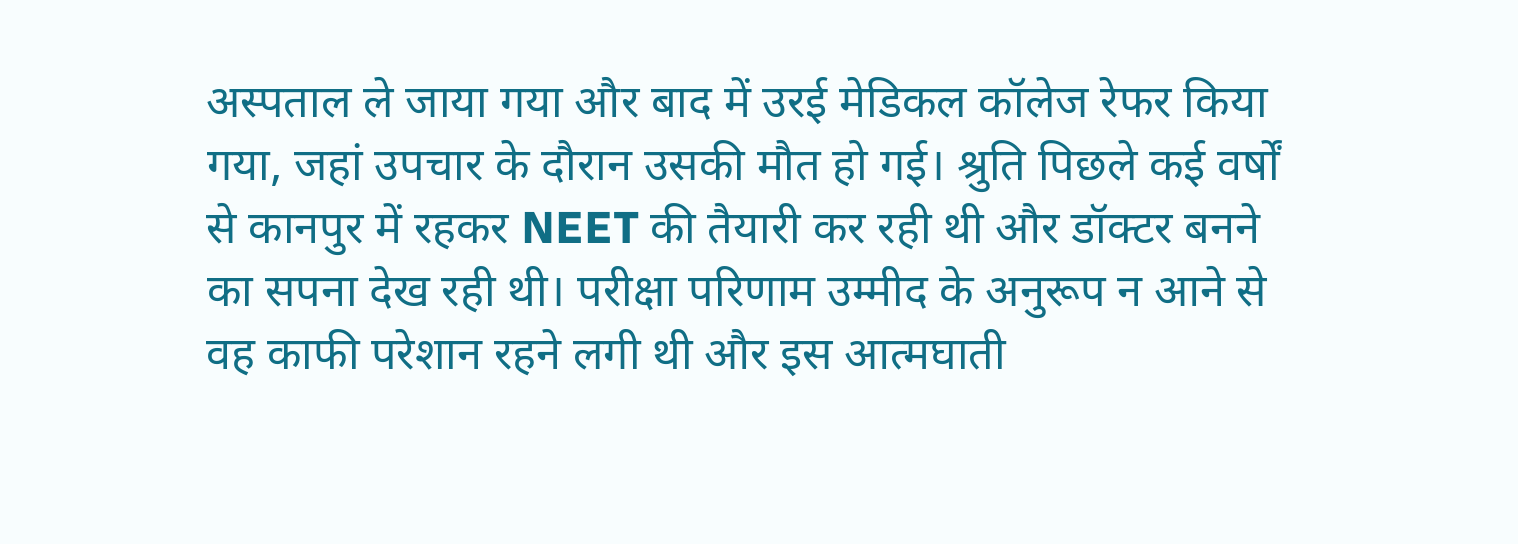अस्पताल ले जाया गया और बाद में उरई मेडिकल कॉलेज रेफर किया गया, जहां उपचार के दौरान उसकी मौत हो गई। श्रुति पिछले कई वर्षों से कानपुर में रहकर NEET की तैयारी कर रही थी और डॉक्टर बनने का सपना देख रही थी। परीक्षा परिणाम उम्मीद के अनुरूप न आने से वह काफी परेशान रहने लगी थी और इस आत्मघाती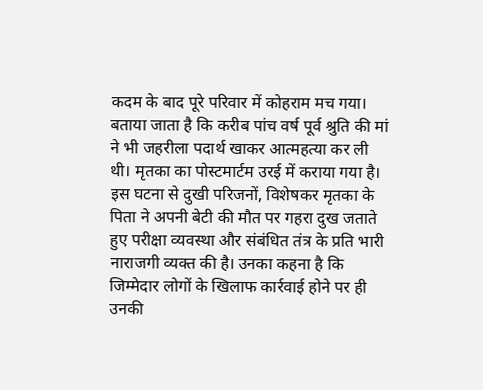कदम के बाद पूरे परिवार में कोहराम मच गया। बताया जाता है कि करीब पांच वर्ष पूर्व श्रुति की मां ने भी जहरीला पदार्थ खाकर आत्महत्या कर ली थी। मृतका का पोस्टमार्टम उरई में कराया गया है। इस घटना से दुखी परिजनों, विशेषकर मृतका के पिता ने अपनी बेटी की मौत पर गहरा दुख जताते हुए परीक्षा व्यवस्था और संबंधित तंत्र के प्रति भारी नाराजगी व्यक्त की है। उनका कहना है कि जिम्मेदार लोगों के खिलाफ कार्रवाई होने पर ही उनकी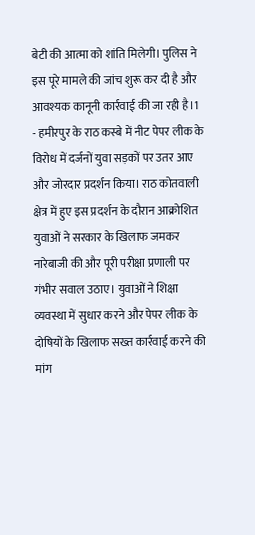बेटी की आत्मा को शांति मिलेगी। पुलिस ने इस पूरे मामले की जांच शुरू कर दी है और आवश्यक कानूनी कार्रवाई की जा रही है।1
- हमीरपुर के राठ कस्बे में नीट पेपर लीक के विरोध में दर्जनों युवा सड़कों पर उतर आए और जोरदार प्रदर्शन किया। राठ कोतवाली क्षेत्र में हुए इस प्रदर्शन के दौरान आक्रोशित युवाओं ने सरकार के खिलाफ जमकर नारेबाजी की और पूरी परीक्षा प्रणाली पर गंभीर सवाल उठाए। युवाओं ने शिक्षा व्यवस्था में सुधार करने और पेपर लीक के दोषियों के खिलाफ सख्त कार्रवाई करने की मांग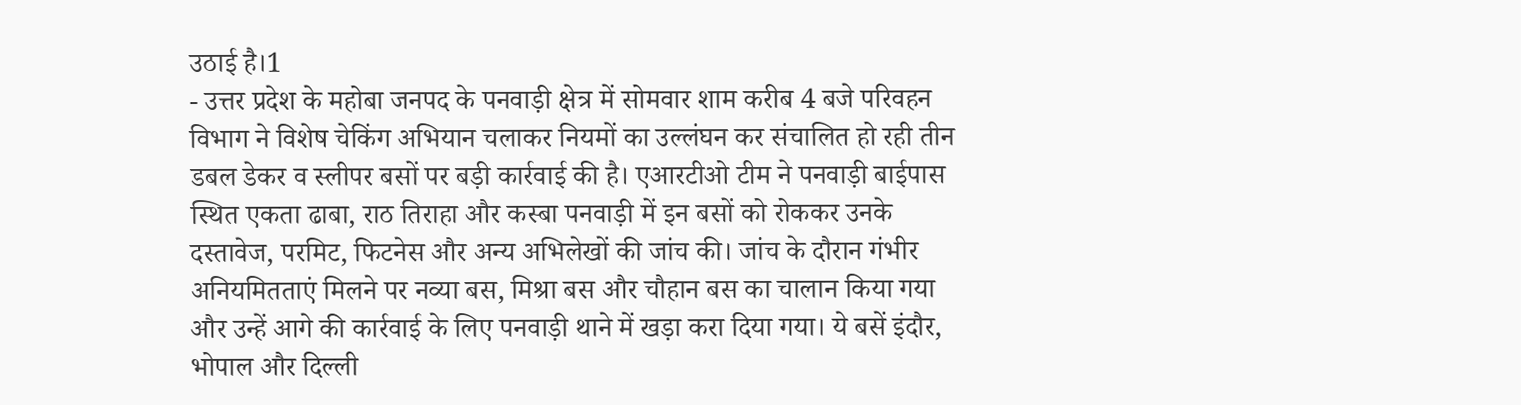उठाई है।1
- उत्तर प्रदेश के महोबा जनपद के पनवाड़ी क्षेत्र में सोमवार शाम करीब 4 बजे परिवहन विभाग ने विशेष चेकिंग अभियान चलाकर नियमों का उल्लंघन कर संचालित हो रही तीन डबल डेकर व स्लीपर बसों पर बड़ी कार्रवाई की है। एआरटीओ टीम ने पनवाड़ी बाईपास स्थित एकता ढाबा, राठ तिराहा और कस्बा पनवाड़ी में इन बसों को रोककर उनके दस्तावेज, परमिट, फिटनेस और अन्य अभिलेखों की जांच की। जांच के दौरान गंभीर अनियमितताएं मिलने पर नव्या बस, मिश्रा बस और चौहान बस का चालान किया गया और उन्हें आगे की कार्रवाई के लिए पनवाड़ी थाने में खड़ा करा दिया गया। ये बसें इंदौर, भोपाल और दिल्ली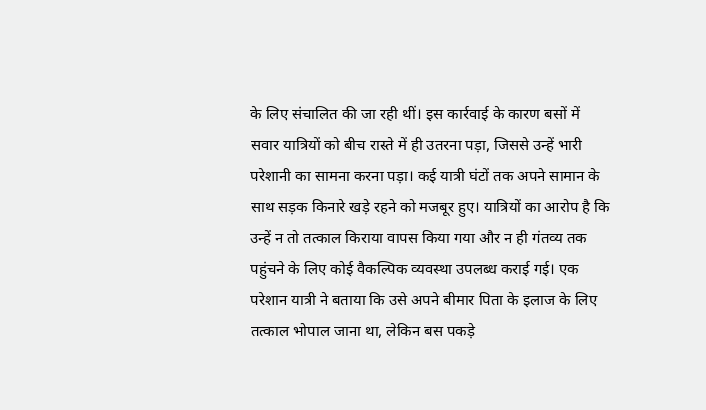के लिए संचालित की जा रही थीं। इस कार्रवाई के कारण बसों में सवार यात्रियों को बीच रास्ते में ही उतरना पड़ा, जिससे उन्हें भारी परेशानी का सामना करना पड़ा। कई यात्री घंटों तक अपने सामान के साथ सड़क किनारे खड़े रहने को मजबूर हुए। यात्रियों का आरोप है कि उन्हें न तो तत्काल किराया वापस किया गया और न ही गंतव्य तक पहुंचने के लिए कोई वैकल्पिक व्यवस्था उपलब्ध कराई गई। एक परेशान यात्री ने बताया कि उसे अपने बीमार पिता के इलाज के लिए तत्काल भोपाल जाना था, लेकिन बस पकड़े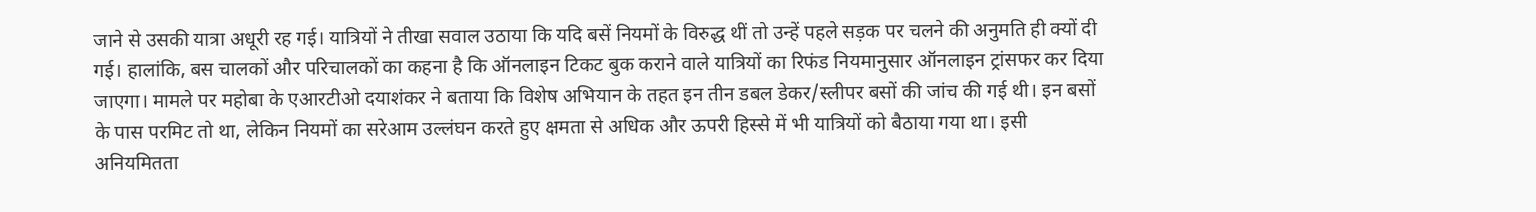जाने से उसकी यात्रा अधूरी रह गई। यात्रियों ने तीखा सवाल उठाया कि यदि बसें नियमों के विरुद्ध थीं तो उन्हें पहले सड़क पर चलने की अनुमति ही क्यों दी गई। हालांकि, बस चालकों और परिचालकों का कहना है कि ऑनलाइन टिकट बुक कराने वाले यात्रियों का रिफंड नियमानुसार ऑनलाइन ट्रांसफर कर दिया जाएगा। मामले पर महोबा के एआरटीओ दयाशंकर ने बताया कि विशेष अभियान के तहत इन तीन डबल डेकर/स्लीपर बसों की जांच की गई थी। इन बसों के पास परमिट तो था, लेकिन नियमों का सरेआम उल्लंघन करते हुए क्षमता से अधिक और ऊपरी हिस्से में भी यात्रियों को बैठाया गया था। इसी अनियमितता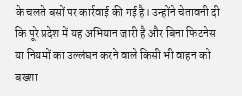के चलते बसों पर कार्रवाई की गई है। उन्होंने चेतावनी दी कि पूरे प्रदेश में यह अभियान जारी है और बिना फिटनेस या नियमों का उल्लंघन करने वाले किसी भी वाहन को बख्शा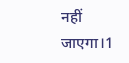नहीं जाएगा।1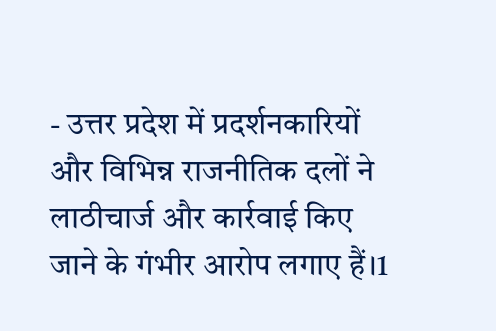- उत्तर प्रदेश में प्रदर्शनकारियों और विभिन्न राजनीतिक दलों ने लाठीचार्ज और कार्रवाई किए जाने के गंभीर आरोप लगाए हैं।1